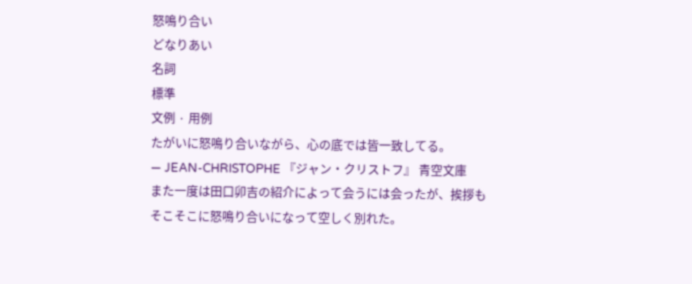怒鳴り合い
どなりあい
名詞
標準
文例 · 用例
たがいに怒鳴り合いながら、心の底では皆一致してる。
— JEAN-CHRISTOPHE 『ジャン・クリストフ』 青空文庫
また一度は田口卯吉の紹介によって会うには会ったが、挨拶もそこそこに怒鳴り合いになって空しく別れた。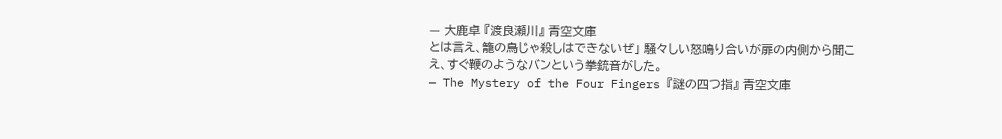— 大鹿卓 『渡良瀬川』 青空文庫
とは言え、籠の鳥じゃ殺しはできないぜ」 騒々しい怒鳴り合いが扉の内側から聞こえ、すぐ鞭のようなバンという拳銃音がした。
— The Mystery of the Four Fingers 『謎の四つ指』 青空文庫